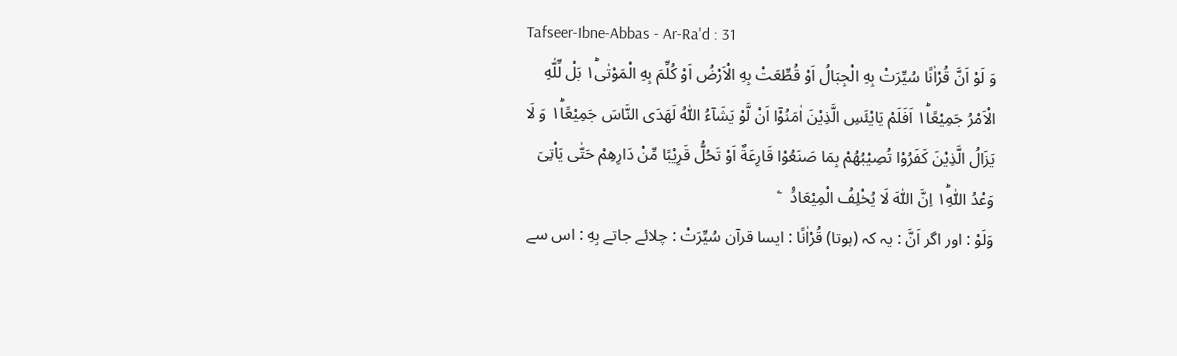Tafseer-Ibne-Abbas - Ar-Ra'd : 31
وَ لَوْ اَنَّ قُرْاٰنًا سُیِّرَتْ بِهِ الْجِبَالُ اَوْ قُطِّعَتْ بِهِ الْاَرْضُ اَوْ كُلِّمَ بِهِ الْمَوْتٰى١ؕ بَلْ لِّلّٰهِ الْاَمْرُ جَمِیْعًا١ؕ اَفَلَمْ یَایْئَسِ الَّذِیْنَ اٰمَنُوْۤا اَنْ لَّوْ یَشَآءُ اللّٰهُ لَهَدَى النَّاسَ جَمِیْعًا١ؕ وَ لَا یَزَالُ الَّذِیْنَ كَفَرُوْا تُصِیْبُهُمْ بِمَا صَنَعُوْا قَارِعَةٌ اَوْ تَحُلُّ قَرِیْبًا مِّنْ دَارِهِمْ حَتّٰى یَاْتِیَ وَعْدُ اللّٰهِ١ؕ اِنَّ اللّٰهَ لَا یُخْلِفُ الْمِیْعَادَ۠   ۧ
وَلَوْ : اور اگر اَنَّ : یہ کہ (ہوتا) قُرْاٰنًا : ایسا قرآن سُيِّرَتْ : چلائے جاتے بِهِ : اس سے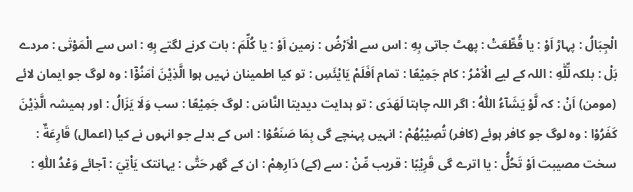الْجِبَالُ : پہاڑ اَوْ : یا قُطِّعَتْ : پھٹ جاتی بِهِ : اس سے الْاَرْضُ : زمین اَوْ : یا كُلِّمَ : بات کرنے لگتے بِهِ : اس سے الْمَوْتٰى : مردے بَلْ : بلکہ لِّلّٰهِ : اللہ کے لیے الْاَمْرُ : کام جَمِيْعًا : تمام اَفَلَمْ يَايْئَسِ : تو کیا اطمینان نہیں ہوا الَّذِيْنَ اٰمَنُوْٓا : وہ لوگ جو ایمان لائے (مومن) اَنْ : کہ لَّوْ يَشَآءُ اللّٰهُ : اگر اللہ چاہتا لَهَدَى : تو ہدایت دیدیتا النَّاسَ : لوگ جَمِيْعًا : سب وَلَا يَزَالُ : اور ہمیشہ الَّذِيْنَ كَفَرُوْا : وہ لوگ جو کافر ہوئے (کافر) تُصِيْبُهُمْ : انہیں پہنچے گی بِمَا صَنَعُوْا : اس کے بدلے جو انہوں نے کیا (اعمال) قَارِعَةٌ : سخت مصیبت اَوْ تَحُلُّ : یا اترے گی قَرِيْبًا : قریب مِّنْ : سے (کے) دَارِهِمْ : ان کے گھر حَتّٰى : یہانتک يَاْتِيَ : آجائے وَعْدُ اللّٰهِ :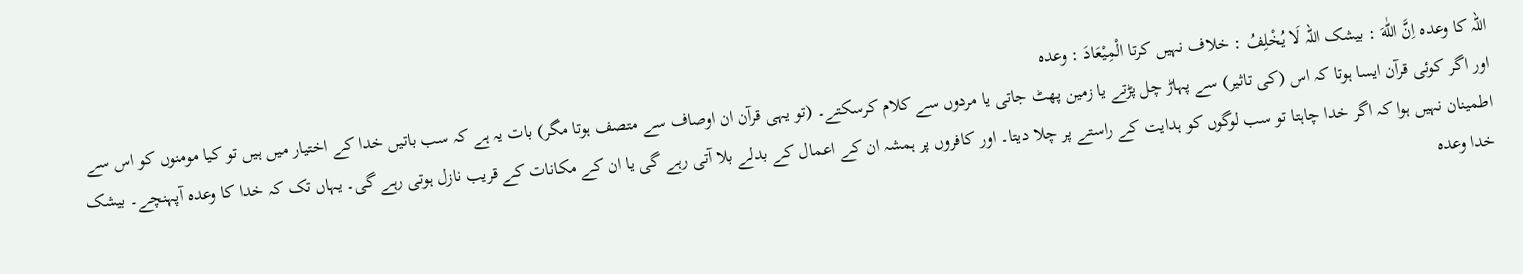اللہ کا وعدہ اِنَّ اللّٰهَ : بیشک اللہ لَا يُخْلِفُ : خلاف نہیں کرتا الْمِيْعَادَ : وعدہ
اور اگر کوئی قرآن ایسا ہوتا کہ اس (کی تاثیر) سے پہاڑ چل پڑتے یا زمین پھٹ جاتی یا مردوں سے کلام کرسکتے۔ (تو یہی قرآن ان اوصاف سے متصف ہوتا مگر) بات یہ ہے کہ سب باتیں خدا کے اختیار میں ہیں تو کیا مومنوں کو اس سے اطمینان نہیں ہوا کہ اگر خدا چاہتا تو سب لوگوں کو ہدایت کے راستے پر چلا دیتا۔ اور کافروں پر ہمشہ ان کے اعمال کے بدلے بلا آتی رہے گی یا ان کے مکانات کے قریب نازل ہوتی رہے گی۔ یہاں تک کہ خدا کا وعدہ آپہنچے۔ بیشک خدا وعدہ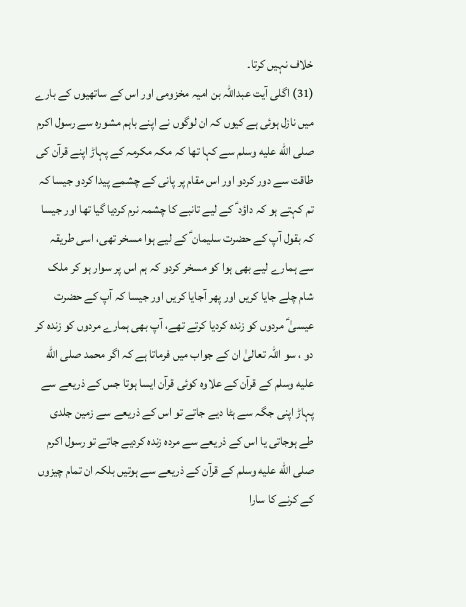خلاف نہیں کرتا۔
(31) اگلی آیت عبداللہ بن امیہ مخزومی اور اس کے ساتھیوں کے بارے میں نازل ہوئی ہے کیوں کہ ان لوگوں نے اپنے باہم مشورہ سے رسول اکرم صلى الله عليه وسلم سے کہا تھا کہ مکہ مکرمہ کے پہاڑ اپنے قرآن کی طاقت سے دور کردو اور اس مقام پر پانی کے چشمے پیدا کردو جیسا کہ تم کہتے ہو کہ داؤد ؑ کے لیے تانبے کا چشمہ نرم کردیا گیا تھا اور جیسا کہ بقول آپ کے حضرت سلیمان ؑ کے لیے ہوا مسخر تھی، اسی طریقہ سے ہمارے لیے بھی ہوا کو مسخر کردو کہ ہم اس پر سوار ہو کر ملک شام چلے جایا کریں اور پھر آجایا کریں اور جیسا کہ آپ کے حضرت عیسیٰ ؑ مردوں کو زندہ کردیا کرتے تھے، آپ بھی ہمارے مردوں کو زندہ کر دو ، سو اللہ تعالیٰ ان کے جواب میں فرماتا ہے کہ اگر محمد صلى الله عليه وسلم کے قرآن کے علاوہ کوئی قرآن ایسا ہوتا جس کے ذریعے سے پہاڑ اپنی جگہ سے ہٹا دیے جاتے تو اس کے ذریعے سے زمین جلدی طے ہوجاتی یا اس کے ذریعے سے مردہ زندہ کردیے جاتے تو رسول اکرم صلى الله عليه وسلم کے قرآن کے ذریعے سے ہوتیں بلکہ ان تمام چیزوں کے کرنے کا سارا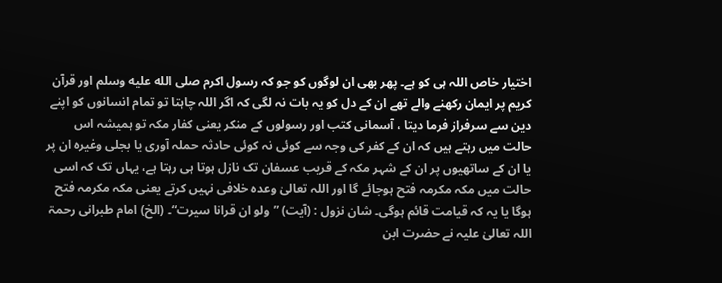اختیار خاص اللہ ہی کو ہے۔ پھر بھی ان لوگوں کو جو کہ رسول اکرم صلى الله عليه وسلم اور قرآن کریم پر ایمان رکھنے والے تھے ان کے دل کو یہ بات نہ لگی کہ اگر اللہ چاہتا تو تمام انسانوں کو اپنے دین سے سرفراز فرما دیتا ، آسمانی کتب اور رسولوں کے منکر یعنی کفار مکہ تو ہمیشہ اس حالت میں رہتے ہیں کہ ان کے کفر کی وجہ سے کوئی نہ کوئی حادثہ حملہ آوری یا بجلی وغیرہ ان پر یا ان کے ساتھیوں پر ان کے شہر مکہ کے قریب عسفان تک نازل ہوتا ہی رہتا ہے، یہاں تک کہ اسی حالت میں مکہ مکرمہ فتح ہوجائے گا اور اللہ تعالیٰ وعدہ خلافی نہیں کرتے یعنی مکہ مکرمہ فتح ہوگا یا یہ کہ قیامت قائم ہوگی۔ شان نزول : (آیت) ”ولو ان قرانا سیرت“۔ (الخ) امام طبرانی رحمۃ اللہ تعالیٰ علیہ نے حضرت ابن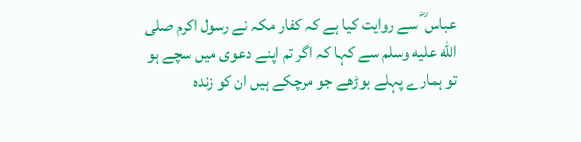عباس ؓ سے روایت کیا ہے کہ کفار مکہ نے رسول اکرم صلى الله عليه وسلم سے کہا کہ اگر تم اپنے دعوی میں سچے ہو تو ہمارے پہلے بوڑھے جو مرچکے ہیں ان کو زندہ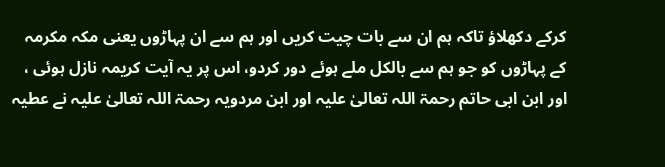کرکے دکھلاؤ تاکہ ہم ان سے بات چیت کریں اور ہم سے ان پہاڑوں یعنی مکہ مکرمہ کے پہاڑوں کو جو ہم سے بالکل ملے ہوئے دور کردو، اس پر یہ آیت کریمہ نازل ہوئی ، اور ابن ابی حاتم رحمۃ اللہ تعالیٰ علیہ اور ابن مردویہ رحمۃ اللہ تعالیٰ علیہ نے عطیہ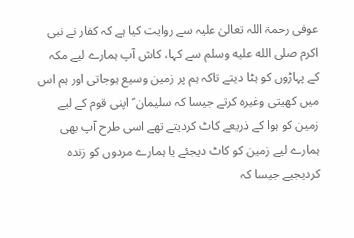عوفی رحمۃ اللہ تعالیٰ علیہ سے روایت کیا ہے کہ کفار نے نبی اکرم صلى الله عليه وسلم سے کہا، کاش آپ ہمارے لیے مکہ کے پہاڑوں کو ہٹا دیتے تاکہ ہم پر زمین وسیع ہوجاتی اور ہم اس میں کھیتی وغیرہ کرتے جیسا کہ سلیمان ؑ اپنی قوم کے لیے زمین کو ہوا کے ذریعے کاٹ کردیتے تھے اسی طرح آپ بھی ہمارے لیے زمین کو کاٹ دیجئے یا ہمارے مردوں کو زندہ کردیجیے جیسا کہ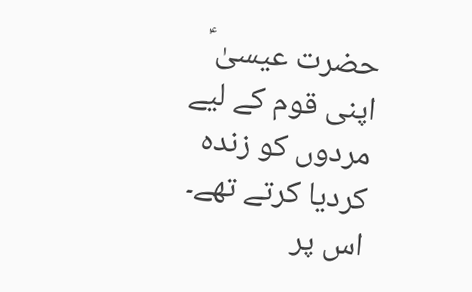حضرت عیسیٰ ؑ اپنی قوم کے لیے مردوں کو زندہ کردیا کرتے تھے۔ اس پر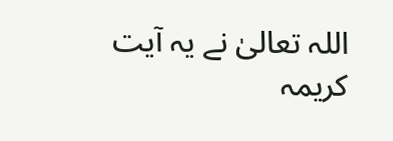اللہ تعالیٰ نے یہ آیت کریمہ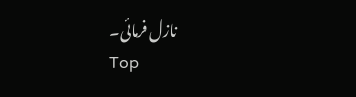نازل فرمائی۔
Top